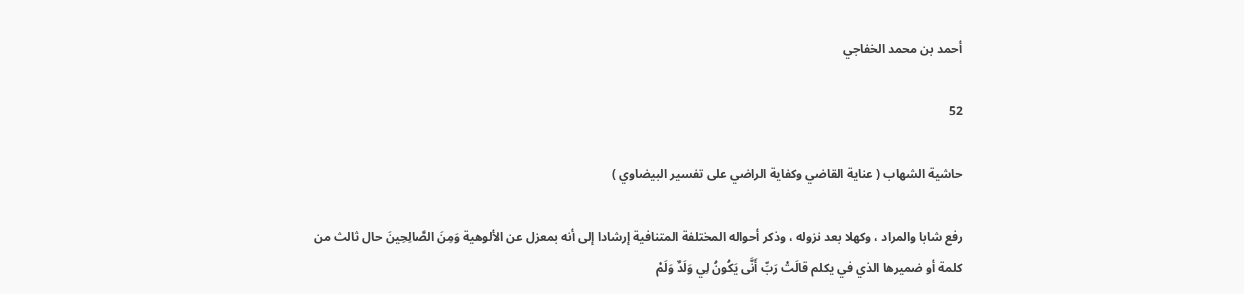أحمد بن محمد الخفاجي

52

حاشية الشهاب ( عناية القاضي وكفاية الراضي على تفسير البيضاوي )

رفع شابا والمراد ، وكهلا بعد نزوله ، وذكر أحواله المختلفة المتنافية إرشادا إلى أنه بمعزل عن الألوهية وَمِنَ الصَّالِحِينَ حال ثالث من كلمة أو ضميرها الذي في يكلم قالَتْ رَبِّ أَنَّى يَكُونُ لِي وَلَدٌ وَلَمْ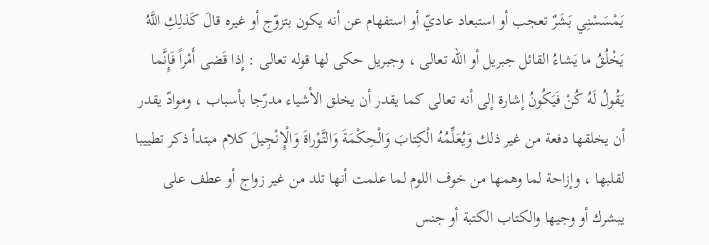يَمْسَسْنِي بَشَرٌ تعجب أو استبعاد عاديّ أو استفهام عن أنه يكون بتزوّج أو غيره قالَ كَذلِكِ اللَّهُ يَخْلُقُ ما يَشاءُ القائل جبريل أو اللّه تعالى ، وجبريل حكى لها قوله تعالى : إِذا قَضى أَمْراً فَإِنَّما يَقُولُ لَهُ كُنْ فَيَكُونُ إشارة إلى أنه تعالى كما يقدر أن يخلق الأشياء مدرّجا بأسباب ، وموادّ يقدر أن يخلقها دفعة من غير ذلك وَيُعَلِّمُهُ الْكِتابَ وَالْحِكْمَةَ وَالتَّوْراةَ وَالْإِنْجِيلَ كلام مبتدأ ذكر تطييبا لقلبها ، وإزاحة لما وهمها من خوف اللوم لما علمت أنها تلد من غير زواج أو عطف على يبشرك أو وجيها والكتاب الكتبة أو جنس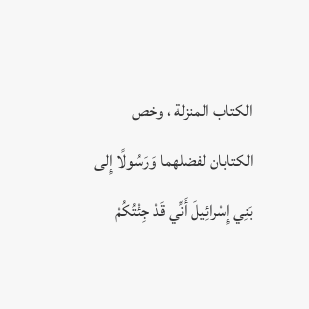الكتاب المنزلة ، وخص الكتابان لفضلهما وَرَسُولًا إِلى بَنِي إِسْرائِيلَ أَنِّي قَدْ جِئْتُكُمْ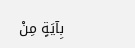بِآيَةٍ مِنْ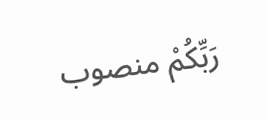رَبِّكُمْ منصوب